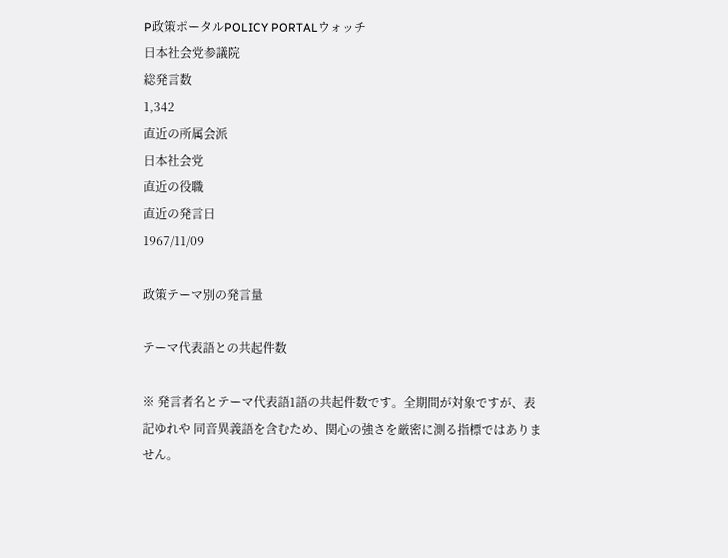P政策ポータルPOLICY PORTALウォッチ
日本社会党参議院
総発言数
1,342
直近の所属会派
日本社会党
直近の役職
直近の発言日
1967/11/09

政策テーマ別の発言量

テーマ代表語との共起件数

※ 発言者名とテーマ代表語1語の共起件数です。全期間が対象ですが、表記ゆれや 同音異義語を含むため、関心の強さを厳密に測る指標ではありません。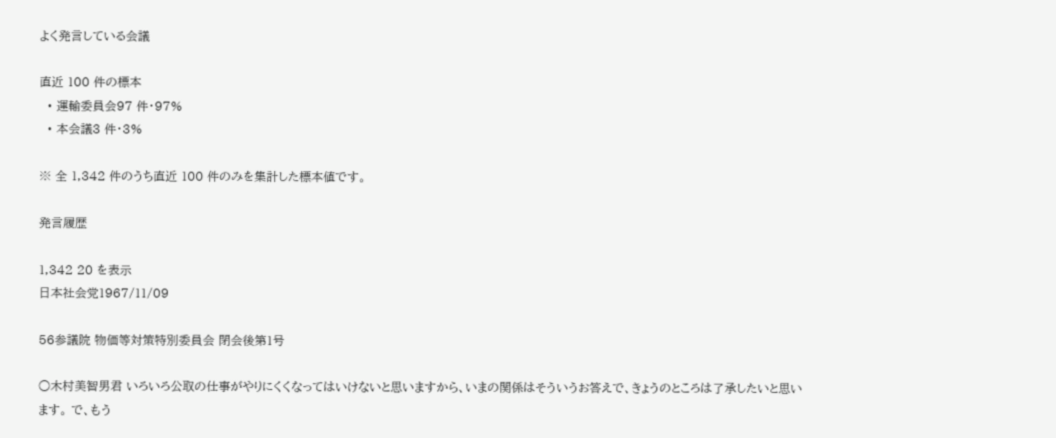よく発言している会議

直近 100 件の標本
  • 運輸委員会97 件・97%
  • 本会議3 件・3%

※ 全 1,342 件のうち直近 100 件のみを集計した標本値です。

発言履歴

1,342 20 を表示
日本社会党1967/11/09

56参議院 物価等対策特別委員会 閉会後第1号

○木村美智男君 いろいろ公取の仕事がやりにくくなってはいけないと思いますから、いまの関係はそういうお答えで、きょうのところは了承したいと思います。 で、もう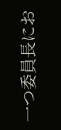一つ委員長にお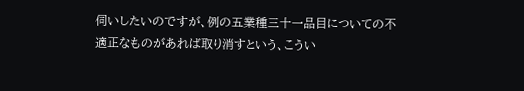伺いしたいのですが、例の五業種三十一品目についての不適正なものがあれば取り消すという、こうい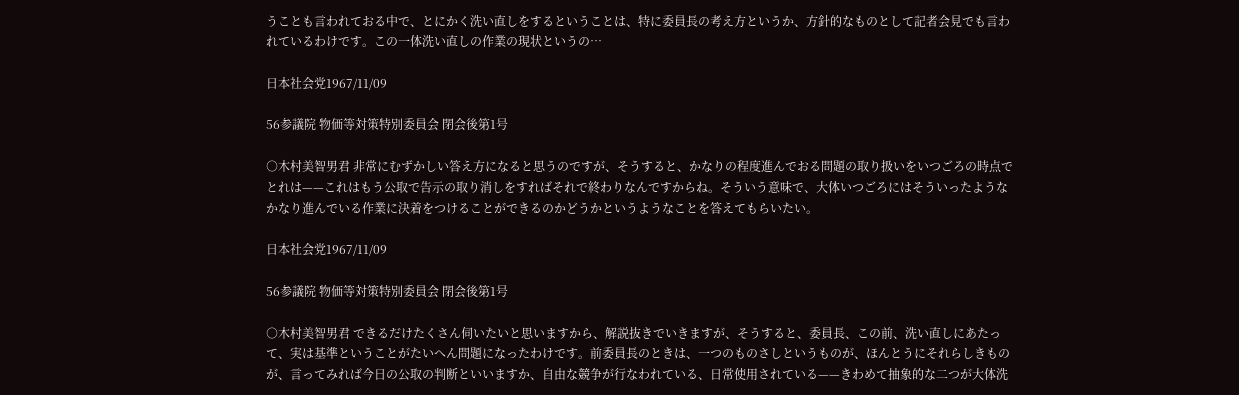うことも言われておる中で、とにかく洗い直しをするということは、特に委員長の考え方というか、方針的なものとして記者会見でも言われているわけです。この一体洗い直しの作業の現状というの…

日本社会党1967/11/09

56参議院 物価等対策特別委員会 閉会後第1号

○木村美智男君 非常にむずかしい答え方になると思うのですが、そうすると、かなりの程度進んでおる問題の取り扱いをいつごろの時点でとれは——これはもう公取で告示の取り消しをすればそれで終わりなんですからね。そういう意味で、大体いつごろにはそういったようなかなり進んでいる作業に決着をつけることができるのかどうかというようなことを答えてもらいたい。

日本社会党1967/11/09

56参議院 物価等対策特別委員会 閉会後第1号

○木村美智男君 できるだけたくさん伺いたいと思いますから、解説抜きでいきますが、そうすると、委員長、この前、洗い直しにあたって、実は基準ということがたいへん問題になったわけです。前委員長のときは、一つのものさしというものが、ほんとうにそれらしきものが、言ってみれば今日の公取の判断といいますか、自由な競争が行なわれている、日常使用されている——きわめて抽象的な二つが大体洗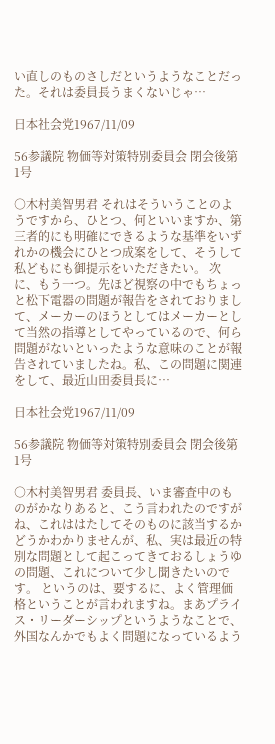い直しのものさしだというようなことだった。それは委員長うまくないじゃ…

日本社会党1967/11/09

56参議院 物価等対策特別委員会 閉会後第1号

○木村美智男君 それはそういうことのようですから、ひとつ、何といいますか、第三者的にも明確にできるような基準をいずれかの機会にひとつ成案をして、そうして私どもにも御提示をいただきたい。 次に、もう一つ。先ほど視察の中でもちょっと松下電器の問題が報告をされておりまして、メーカーのほうとしてはメーカーとして当然の指導としてやっているので、何ら問題がないといったような意味のことが報告されていましたね。私、この問題に関連をして、最近山田委員長に…

日本社会党1967/11/09

56参議院 物価等対策特別委員会 閉会後第1号

○木村美智男君 委員長、いま審査中のものがかなりあると、こう言われたのですがね、これははたしてそのものに該当するかどうかわかりませんが、私、実は最近の特別な問題として起こってきておるしょうゆの問題、これについて少し聞きたいのです。 というのは、要するに、よく管理価格ということが言われますね。まあプライス・リーダーシップというようなことで、外国なんかでもよく問題になっているよう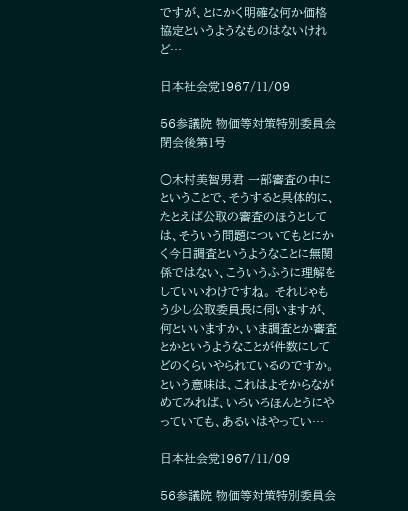ですが、とにかく明確な何か価格協定というようなものはないけれど…

日本社会党1967/11/09

56参議院 物価等対策特別委員会 閉会後第1号

○木村美智男君 一部審査の中にということで、そうすると具体的に、たとえば公取の審査のほうとしては、そういう問題についてもとにかく今日調査というようなことに無関係ではない、こういうふうに理解をしていいわけですね。 それじゃもう少し公取委員長に伺いますが、何といいますか、いま調査とか審査とかというようなことが件数にしてどのくらいやられているのですか。という意味は、これはよそからながめてみれば、いろいろほんとうにやっていても、あるいはやってい…

日本社会党1967/11/09

56参議院 物価等対策特別委員会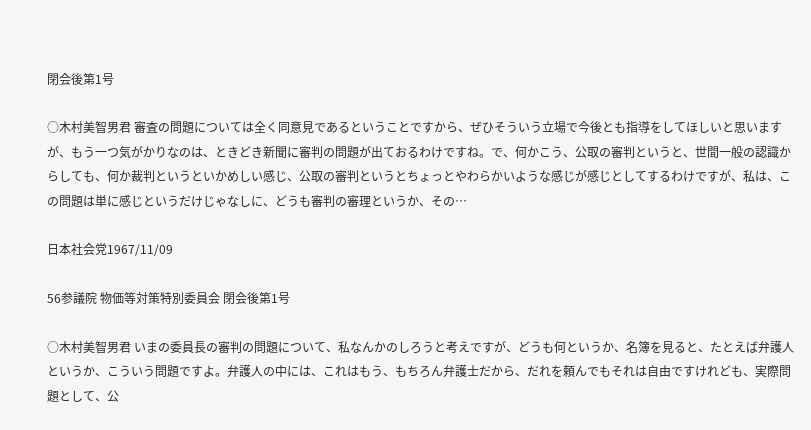閉会後第1号

○木村美智男君 審査の問題については全く同意見であるということですから、ぜひそういう立場で今後とも指導をしてほしいと思いますが、もう一つ気がかりなのは、ときどき新聞に審判の問題が出ておるわけですね。で、何かこう、公取の審判というと、世間一般の認識からしても、何か裁判というといかめしい感じ、公取の審判というとちょっとやわらかいような感じが感じとしてするわけですが、私は、この問題は単に感じというだけじゃなしに、どうも審判の審理というか、その…

日本社会党1967/11/09

56参議院 物価等対策特別委員会 閉会後第1号

○木村美智男君 いまの委員長の審判の問題について、私なんかのしろうと考えですが、どうも何というか、名簿を見ると、たとえば弁護人というか、こういう問題ですよ。弁護人の中には、これはもう、もちろん弁護士だから、だれを頼んでもそれは自由ですけれども、実際問題として、公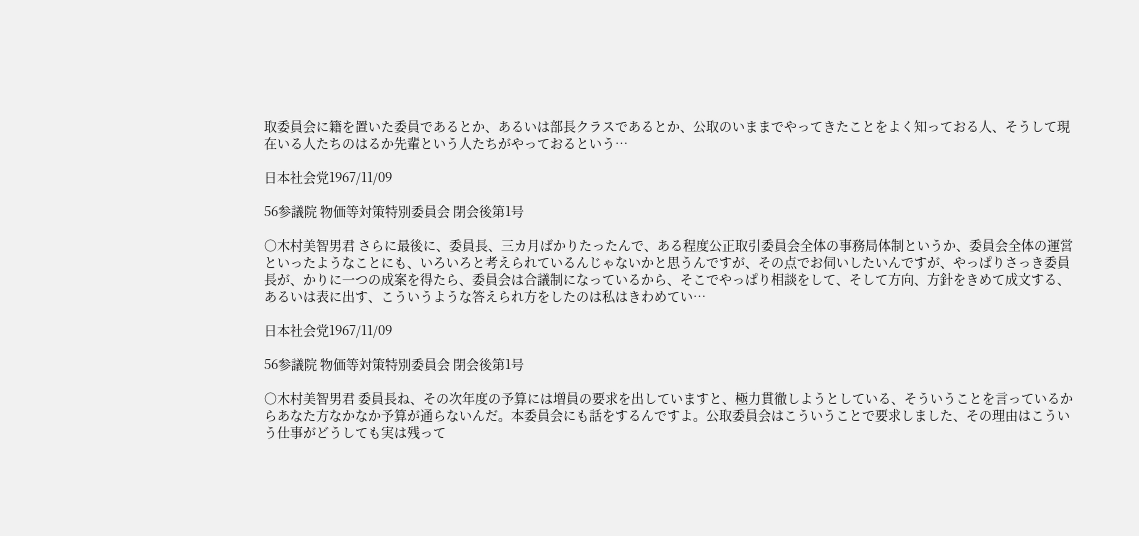取委員会に籍を置いた委員であるとか、あるいは部長クラスであるとか、公取のいままでやってきたことをよく知っておる人、そうして現在いる人たちのはるか先輩という人たちがやっておるという…

日本社会党1967/11/09

56参議院 物価等対策特別委員会 閉会後第1号

○木村美智男君 さらに最後に、委員長、三カ月ばかりたったんで、ある程度公正取引委員会全体の事務局体制というか、委員会全体の運営といったようなことにも、いろいろと考えられているんじゃないかと思うんですが、その点でお伺いしたいんですが、やっぱりさっき委員長が、かりに一つの成案を得たら、委員会は合議制になっているから、そこでやっぱり相談をして、そして方向、方針をきめて成文する、あるいは表に出す、こういうような答えられ方をしたのは私はきわめてい…

日本社会党1967/11/09

56参議院 物価等対策特別委員会 閉会後第1号

○木村美智男君 委員長ね、その次年度の予算には増員の要求を出していますと、極力貫徹しようとしている、そういうことを言っているからあなた方なかなか予算が通らないんだ。本委員会にも話をするんですよ。公取委員会はこういうことで要求しました、その理由はこういう仕事がどうしても実は残って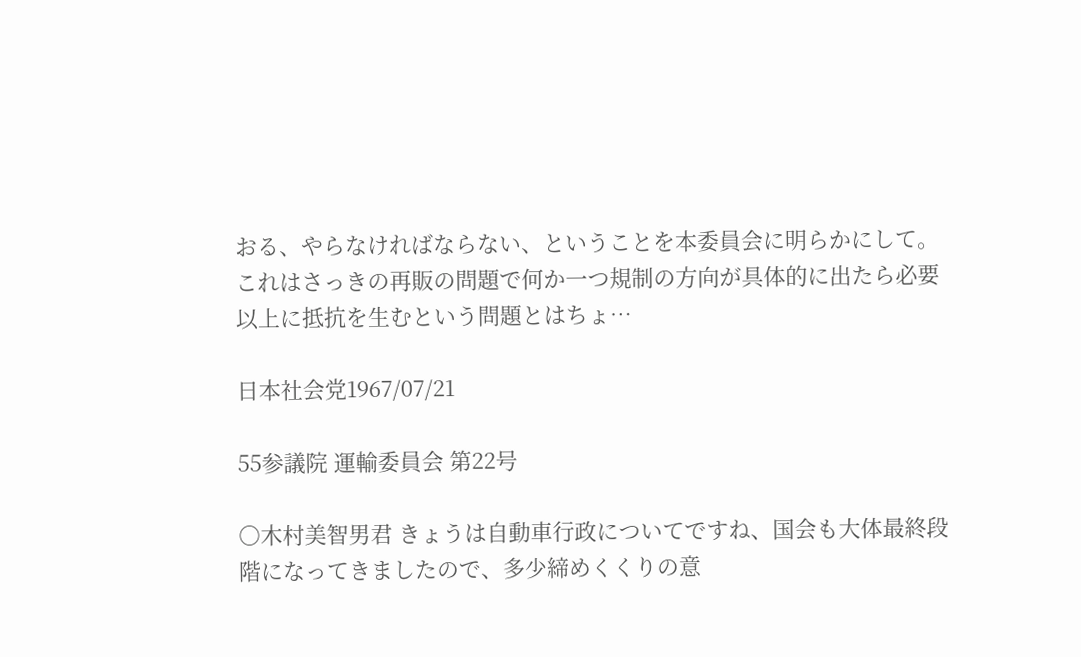おる、やらなければならない、ということを本委員会に明らかにして。これはさっきの再販の問題で何か一つ規制の方向が具体的に出たら必要以上に抵抗を生むという問題とはちょ…

日本社会党1967/07/21

55参議院 運輸委員会 第22号

○木村美智男君 きょうは自動車行政についてですね、国会も大体最終段階になってきましたので、多少締めくくりの意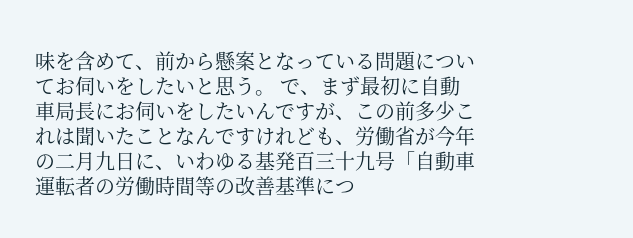味を含めて、前から懸案となっている問題についてお伺いをしたいと思う。 で、まず最初に自動車局長にお伺いをしたいんですが、この前多少これは聞いたことなんですけれども、労働省が今年の二月九日に、いわゆる基発百三十九号「自動車運転者の労働時間等の改善基準につ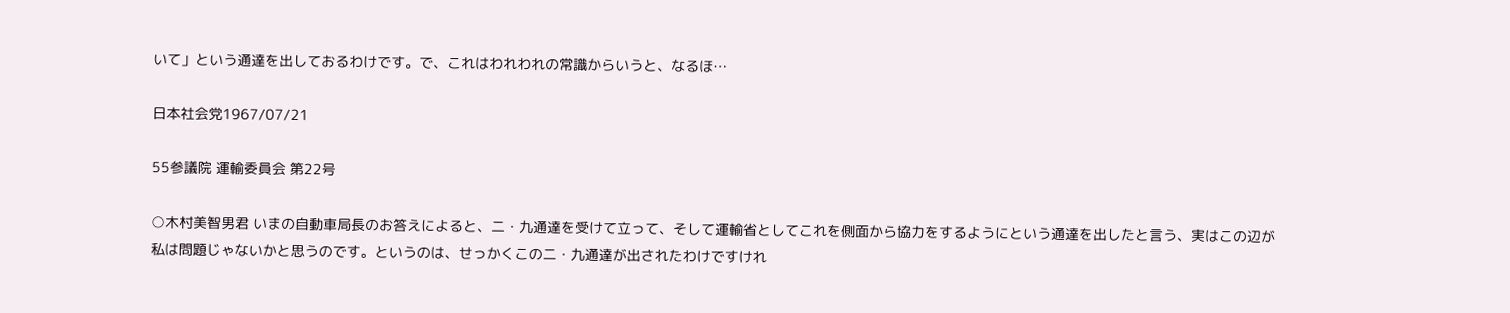いて」という通達を出しておるわけです。で、これはわれわれの常識からいうと、なるほ…

日本社会党1967/07/21

55参議院 運輸委員会 第22号

○木村美智男君 いまの自動車局長のお答えによると、二・九通達を受けて立って、そして運輸省としてこれを側面から協力をするようにという通達を出したと言う、実はこの辺が私は問題じゃないかと思うのです。というのは、せっかくこの二・九通達が出されたわけですけれ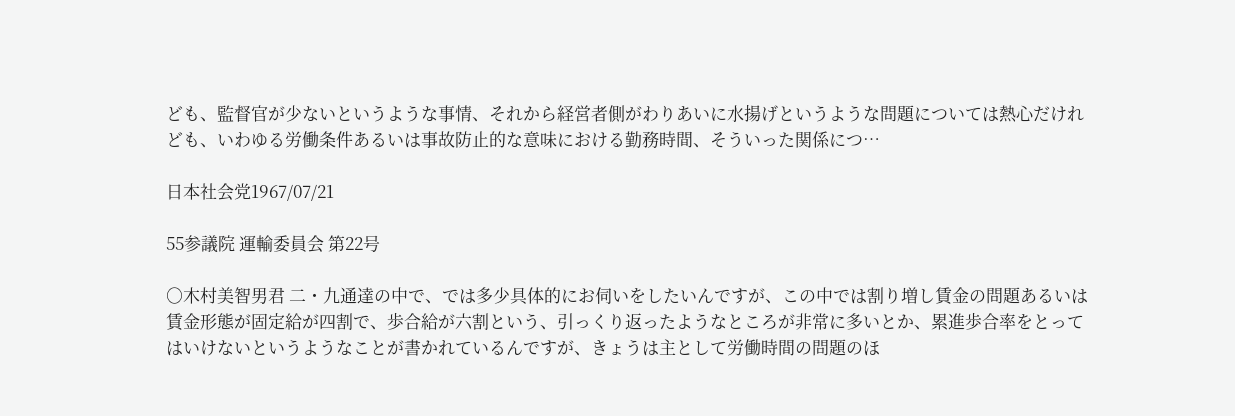ども、監督官が少ないというような事情、それから経営者側がわりあいに水揚げというような問題については熱心だけれども、いわゆる労働条件あるいは事故防止的な意味における勤務時間、そういった関係につ…

日本社会党1967/07/21

55参議院 運輸委員会 第22号

○木村美智男君 二・九通達の中で、では多少具体的にお伺いをしたいんですが、この中では割り増し賃金の問題あるいは賃金形態が固定給が四割で、歩合給が六割という、引っくり返ったようなところが非常に多いとか、累進歩合率をとってはいけないというようなことが書かれているんですが、きょうは主として労働時間の問題のほ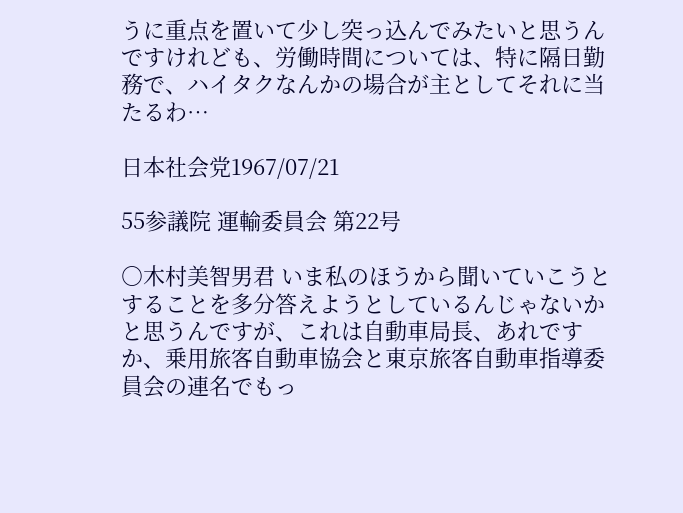うに重点を置いて少し突っ込んでみたいと思うんですけれども、労働時間については、特に隔日勤務で、ハイタクなんかの場合が主としてそれに当たるわ…

日本社会党1967/07/21

55参議院 運輸委員会 第22号

○木村美智男君 いま私のほうから聞いていこうとすることを多分答えようとしているんじゃないかと思うんですが、これは自動車局長、あれですか、乗用旅客自動車協会と東京旅客自動車指導委員会の連名でもっ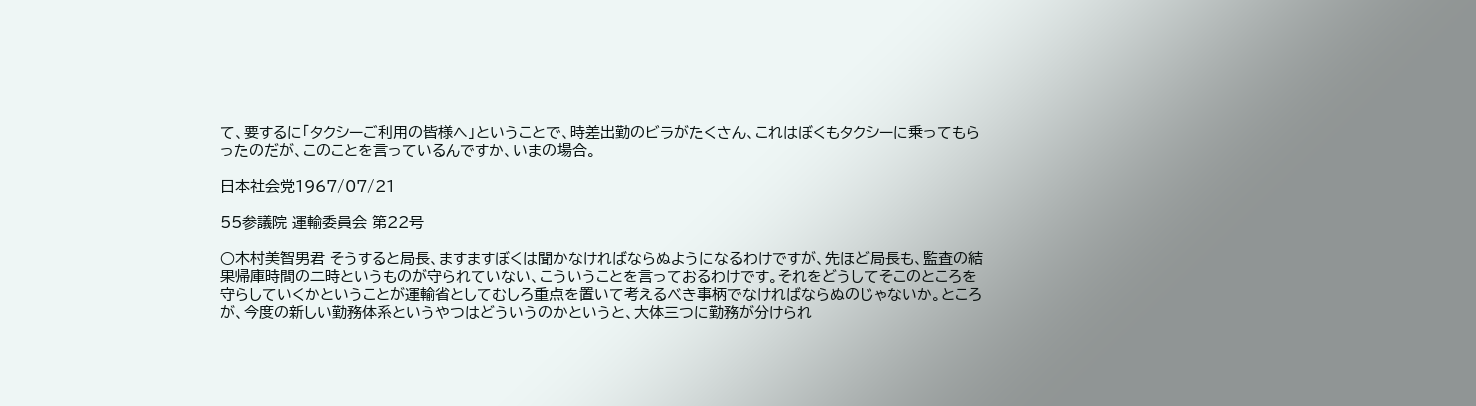て、要するに「タクシーご利用の皆様へ」ということで、時差出勤のビラがたくさん、これはぼくもタクシーに乗ってもらったのだが、このことを言っているんですか、いまの場合。

日本社会党1967/07/21

55参議院 運輸委員会 第22号

○木村美智男君 そうすると局長、ますますぼくは聞かなければならぬようになるわけですが、先ほど局長も、監査の結果帰庫時間の二時というものが守られていない、こういうことを言っておるわけです。それをどうしてそこのところを守らしていくかということが運輸省としてむしろ重点を置いて考えるべき事柄でなければならぬのじゃないか。ところが、今度の新しい勤務体系というやつはどういうのかというと、大体三つに勤務が分けられ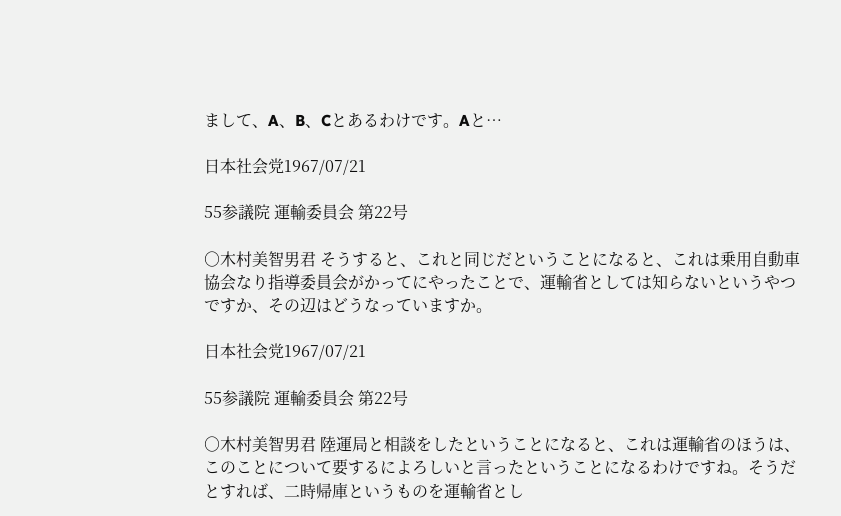まして、A、B、Cとあるわけです。Aと…

日本社会党1967/07/21

55参議院 運輸委員会 第22号

○木村美智男君 そうすると、これと同じだということになると、これは乗用自動車協会なり指導委員会がかってにやったことで、運輸省としては知らないというやつですか、その辺はどうなっていますか。

日本社会党1967/07/21

55参議院 運輸委員会 第22号

○木村美智男君 陸運局と相談をしたということになると、これは運輸省のほうは、このことについて要するによろしいと言ったということになるわけですね。そうだとすれば、二時帰庫というものを運輸省とし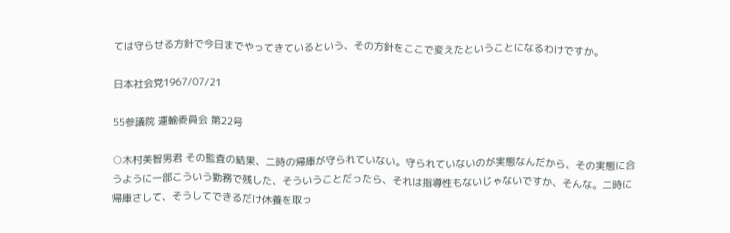ては守らせる方針で今日までやってきているという、その方針をここで変えたということになるわけですか。

日本社会党1967/07/21

55参議院 運輸委員会 第22号

○木村美智男君 その監査の結果、二時の帰庫が守られていない。守られていないのが実態なんだから、その実態に合うように一部こういう勤務で残した、そういうことだったら、それは指導性もないじゃないですか、そんな。二時に帰庫さして、そうしてできるだけ休養を取っ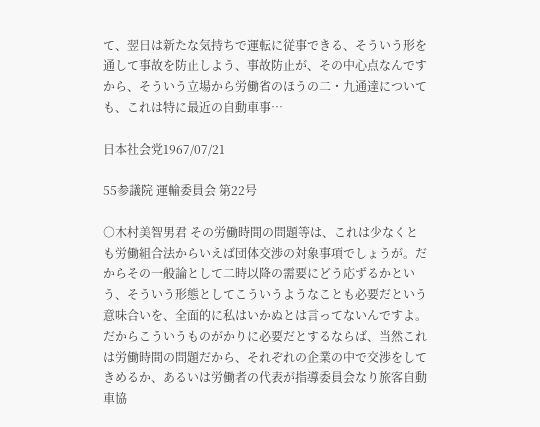て、翌日は新たな気持ちで運転に従事できる、そういう形を通して事故を防止しよう、事故防止が、その中心点なんですから、そういう立場から労働省のほうの二・九通達についても、これは特に最近の自動車事…

日本社会党1967/07/21

55参議院 運輸委員会 第22号

○木村美智男君 その労働時間の問題等は、これは少なくとも労働組合法からいえば団体交渉の対象事項でしょうが。だからその一般論として二時以降の需要にどう応ずるかという、そういう形態としてこういうようなことも必要だという意味合いを、全面的に私はいかぬとは言ってないんですよ。だからこういうものがかりに必要だとするならば、当然これは労働時間の問題だから、それぞれの企業の中で交渉をしてきめるか、あるいは労働者の代表が指導委員会なり旅客自動車協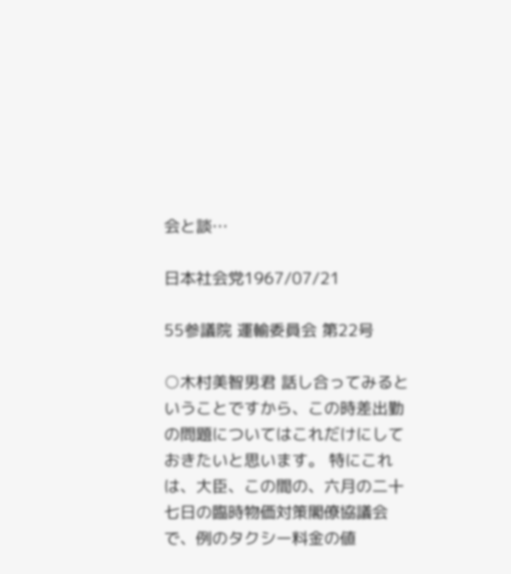会と談…

日本社会党1967/07/21

55参議院 運輸委員会 第22号

○木村美智男君 話し合ってみるということですから、この時差出勤の問題についてはこれだけにしておきたいと思います。 特にこれは、大臣、この間の、六月の二十七日の臨時物価対策閣僚協議会で、例のタクシー料金の値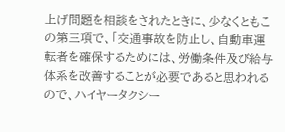上げ問題を相談をされたときに、少なくともこの第三項で、「交通事故を防止し、自動車運転者を確保するためには、労働条件及び給与体系を改善することが必要であると思われるので、ハイヤータクシー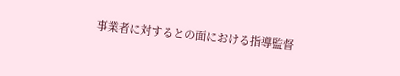事業者に対するとの面における指導監督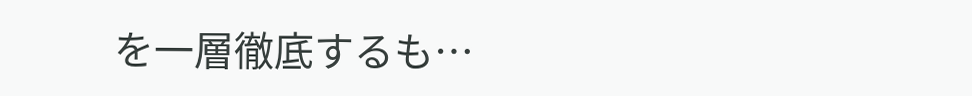を一層徹底するも…